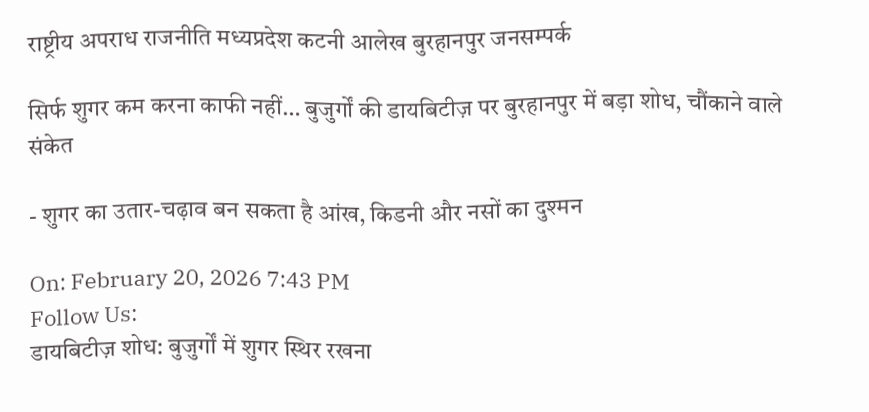राष्ट्रीय अपराध राजनीति मध्यप्रदेश कटनी आलेख बुरहानपुर जनसम्पर्क

सिर्फ शुगर कम करना काफी नहीं… बुजुर्गों की डायबिटीज़ पर बुरहानपुर में बड़ा शोध, चौंकाने वाले संकेत

- शुगर का उतार-चढ़ाव बन सकता है आंख, किडनी और नसों का दुश्मन

On: February 20, 2026 7:43 PM
Follow Us:
डायबिटीज़ शोध: बुजुर्गों में शुगर स्थिर रखना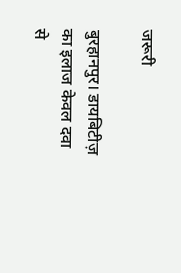जरूरी

बुरहानपुर। डायबिटीज़ का इलाज केवल दवा से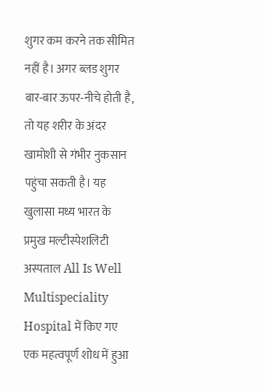शुगर कम करने तक सीमित नहीं है। अगर ब्लड शुगर बार-बार ऊपर-नीचे होती है, तो यह शरीर के अंदर खामोशी से गंभीर नुकसान पहुंचा सकती है। यह खुलासा मध्य भारत के प्रमुख मल्टीस्पेशलिटी अस्पताल All Is Well Multispeciality Hospital में किए गए एक महत्वपूर्ण शोध में हुआ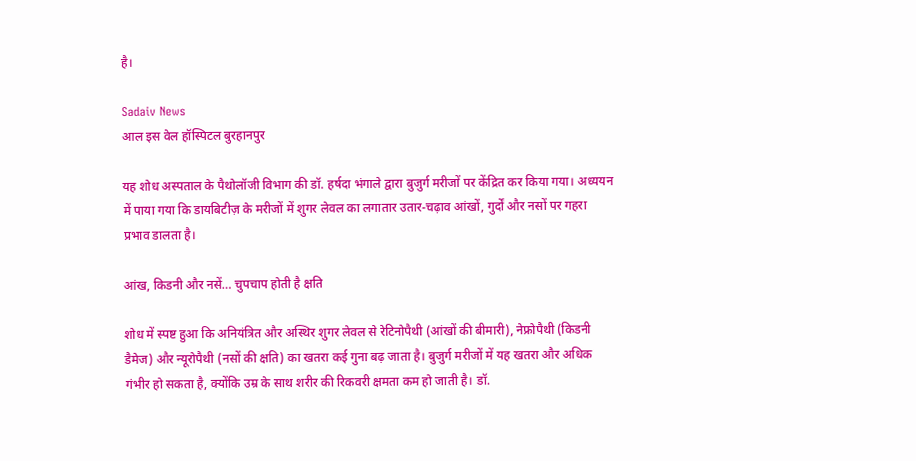है।

Sadaiv News
आल इस वेल हॉस्पिटल बुरहानपुर

यह शोध अस्पताल के पैथोलॉजी विभाग की डॉ. हर्षदा भंगाले द्वारा बुजुर्ग मरीजों पर केंद्रित कर किया गया। अध्ययन में पाया गया कि डायबिटीज़ के मरीजों में शुगर लेवल का लगातार उतार-चढ़ाव आंखों, गुर्दों और नसों पर गहरा प्रभाव डालता है।

आंख, किडनी और नसें… चुपचाप होती है क्षति

शोध में स्पष्ट हुआ कि अनियंत्रित और अस्थिर शुगर लेवल से रेटिनोपैथी (आंखों की बीमारी), नेफ्रोपैथी (किडनी डैमेज) और न्यूरोपैथी (नसों की क्षति) का खतरा कई गुना बढ़ जाता है। बुजुर्ग मरीजों में यह खतरा और अधिक गंभीर हो सकता है, क्योंकि उम्र के साथ शरीर की रिकवरी क्षमता कम हो जाती है। डॉ.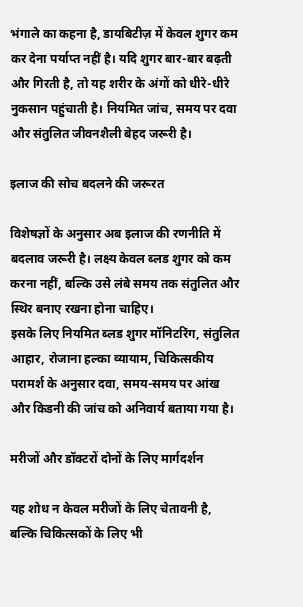भंगाले का कहना है, डायबिटीज़ में केवल शुगर कम कर देना पर्याप्त नहीं है। यदि शुगर बार-बार बढ़ती और गिरती है, तो यह शरीर के अंगों को धीरे-धीरे नुकसान पहुंचाती है। नियमित जांच, समय पर दवा और संतुलित जीवनशैली बेहद जरूरी है।

इलाज की सोच बदलने की जरूरत

विशेषज्ञों के अनुसार अब इलाज की रणनीति में बदलाव जरूरी है। लक्ष्य केवल ब्लड शुगर को कम करना नहीं, बल्कि उसे लंबे समय तक संतुलित और स्थिर बनाए रखना होना चाहिए।
इसके लिए नियमित ब्लड शुगर मॉनिटरिंग, संतुलित आहार, रोजाना हल्का व्यायाम, चिकित्सकीय परामर्श के अनुसार दवा, समय-समय पर आंख और किडनी की जांच को अनिवार्य बताया गया है।

मरीजों और डॉक्टरों दोनों के लिए मार्गदर्शन

यह शोध न केवल मरीजों के लिए चेतावनी है, बल्कि चिकित्सकों के लिए भी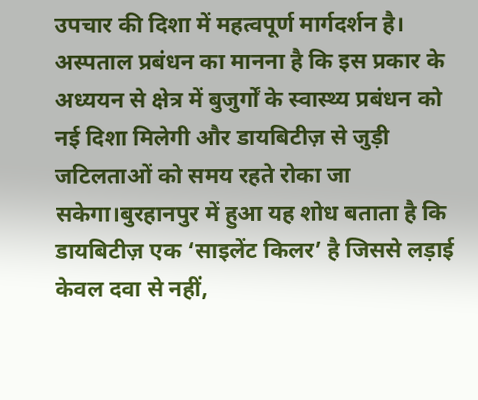उपचार की दिशा में महत्वपूर्ण मार्गदर्शन है। अस्पताल प्रबंधन का मानना है कि इस प्रकार के अध्ययन से क्षेत्र में बुजुर्गों के स्वास्थ्य प्रबंधन को नई दिशा मिलेगी और डायबिटीज़ से जुड़ी जटिलताओं को समय रहते रोका जा सकेगा।बुरहानपुर में हुआ यह शोध बताता है कि डायबिटीज़ एक ‘साइलेंट किलर’ है जिससे लड़ाई केवल दवा से नहीं,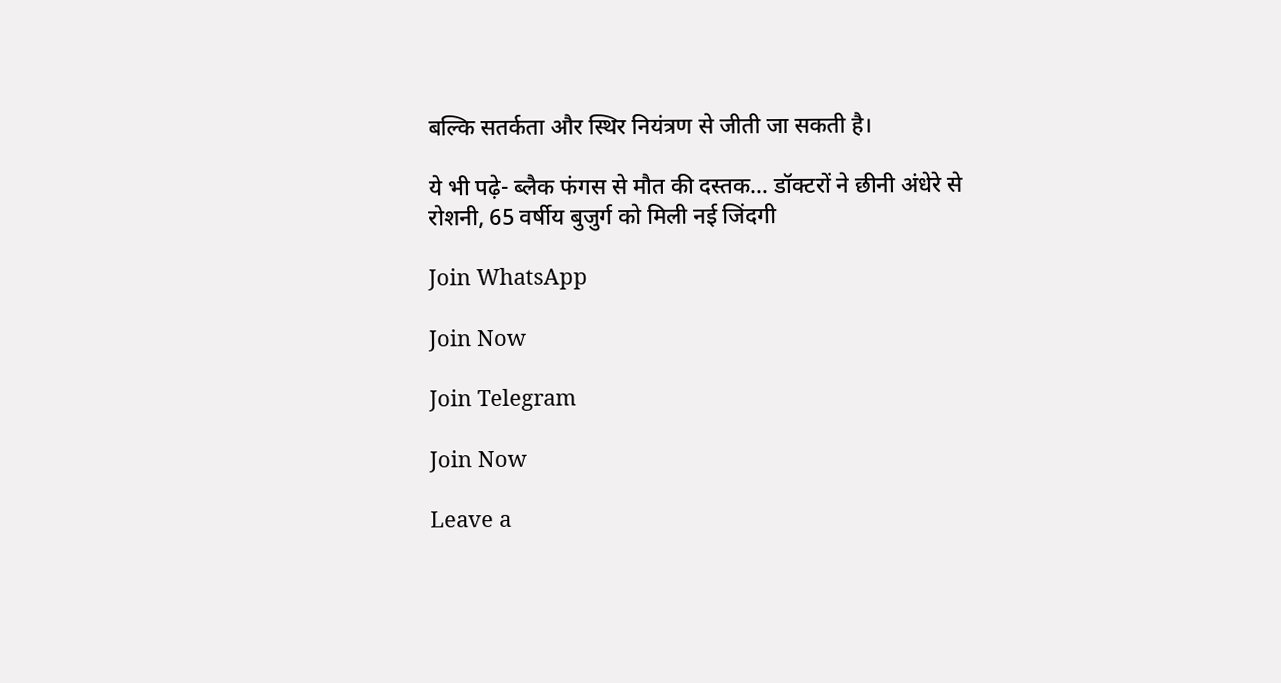बल्कि सतर्कता और स्थिर नियंत्रण से जीती जा सकती है।

ये भी पढ़े- ब्लैक फंगस से मौत की दस्तक… डॉक्टरों ने छीनी अंधेरे से रोशनी, 65 वर्षीय बुजुर्ग को मिली नई जिंदगी

Join WhatsApp

Join Now

Join Telegram

Join Now

Leave a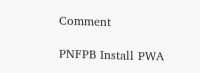Comment

PNFPB Install PWA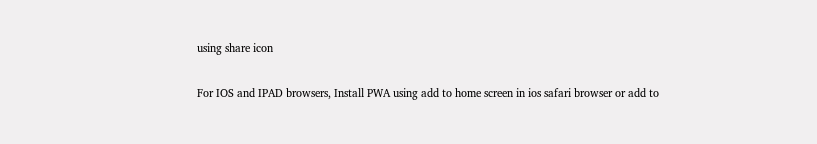using share icon

For IOS and IPAD browsers, Install PWA using add to home screen in ios safari browser or add to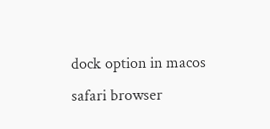dock option in macos safari browser